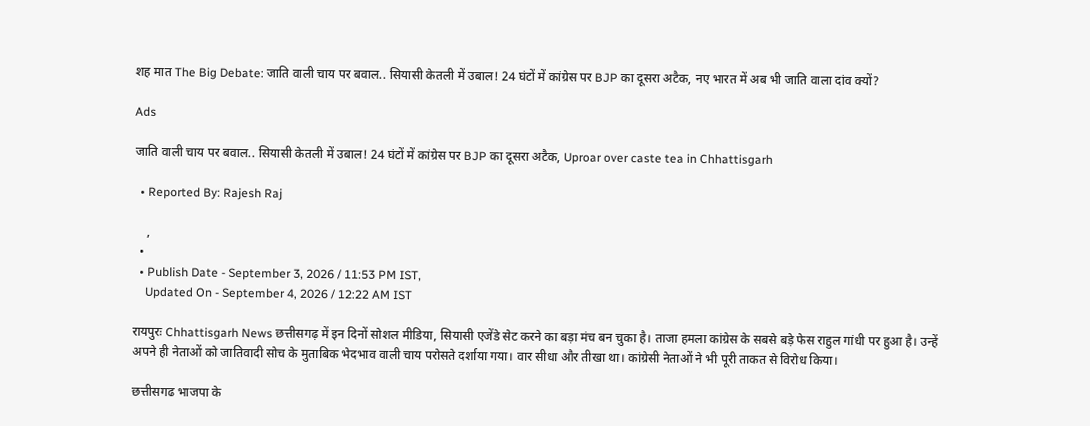शह मात The Big Debate: जाति वाली चाय पर बवाल.. सियासी केतली में उबाल! 24 घंटों में कांग्रेस पर BJP का दूसरा अटैक, नए भारत में अब भी जाति वाला दांव क्यों?

Ads

जाति वाली चाय पर बवाल.. सियासी केतली में उबाल! 24 घंटों में कांग्रेस पर BJP का दूसरा अटैक, Uproar over caste tea in Chhattisgarh

  • Reported By: Rajesh Raj

    ,
  •
  • Publish Date - September 3, 2026 / 11:53 PM IST,
    Updated On - September 4, 2026 / 12:22 AM IST

रायपुरः Chhattisgarh News छत्तीसगढ़ में इन दिनों सोशल मीडिया, सियासी एजेंडे सेट करने का बड़ा मंच बन चुका है। ताजा हमला कांग्रेस के सबसे बड़े फेस राहुल गांधी पर हुआ है। उन्हें अपने ही नेताओं को जातिवादी सोच के मुताबिक भेदभाव वाली चाय परोसते दर्शाया गया। वार सीधा और तीखा था। कांग्रेसी नेताओं ने भी पूरी ताकत से विरोध किया।

छत्तीसगढ भाजपा के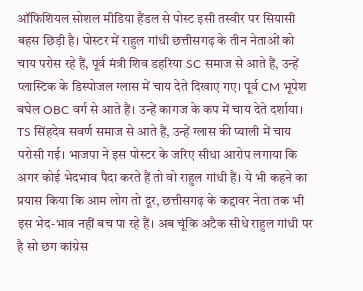ऑफिशियल सोशल मीडिया हैंडल से पोस्ट इसी तस्वीर पर सियासी बहस छिड़ी है। पोस्टर में राहुल गांधी छत्तीसगढ़ के तीन नेताओं को चाय परोस रहे हैं, पूर्व मंत्री शिव डहरिया SC समाज से आते हैं, उन्हें प्लास्टिक के डिस्पोजल ग्लास में चाय देते दिखाए गए। पूर्व CM भूपेश बघेल OBC वर्ग से आते हैं। उन्हें कागज के कप में चाय देते दर्शाया। TS सिंहदेव सवर्ण समाज से आते हैं, उन्हें ग्लास की प्याली में चाय परोसी गई। भाजपा ने इस पोस्टर के जरिए सीधा आरोप लगाया कि अगर कोई भेदभाव पैदा करते हैं तो वो राहुल गांधी हैं। ये भी कहने का प्रयास किया कि आम लोग तो दूर, छत्तीसगढ़ के कद्दावर नेता तक भी इस भेद-भाव नहीं बच पा रहे हैं। अब चूंकि अटैक सीधे राहुल गांधी पर है सो छग कांग्रेस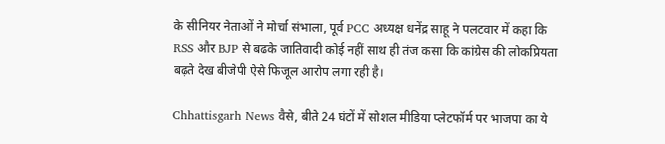के सीनियर नेताओं ने मोर्चा संभाला, पूर्व PCC अध्यक्ष धनेंद्र साहू ने पलटवार में कहा कि RSS और BJP से बढके जातिवादी कोई नहीं साथ ही तंज कसा कि कांग्रेस की लोकप्रियता बढ़ते देख बीजेपी ऐसे फिजूल आरोप लगा रही है।

Chhattisgarh News वैसे, बीते 24 घंटों में सोशल मीडिया प्लेटफॉर्म पर भाजपा का ये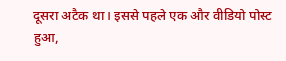दूसरा अटैक था। इससे पहले एक और वीडियो पोस्ट हुआ,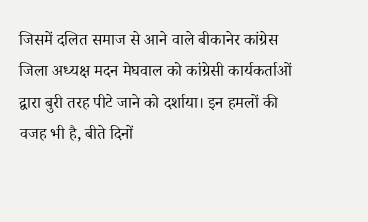जिसमें दलित समाज से आने वाले बीकानेर कांग्रेस जिला अध्यक्ष मदन मेघवाल को कांग्रेसी कार्यकर्ताओं द्वारा बुरी तरह पीटे जाने को दर्शाया। इन हमलों की वजह भी है, बीते दिनों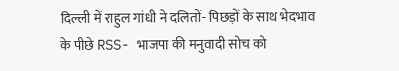दिल्ली में राहुल गांधी ने दलितों- पिछड़ों के साथ भेदभाव के पीछे RSS- भाजपा की मनुवादी सोच को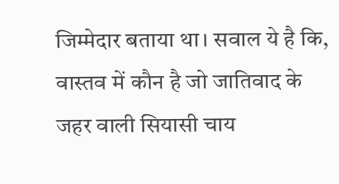जिम्मेदार बताया था। सवाल ये है कि, वास्तव में कौन है जो जातिवाद के जहर वाली सियासी चाय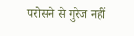परोसने से गुरेज नहीं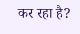कर रहा है?